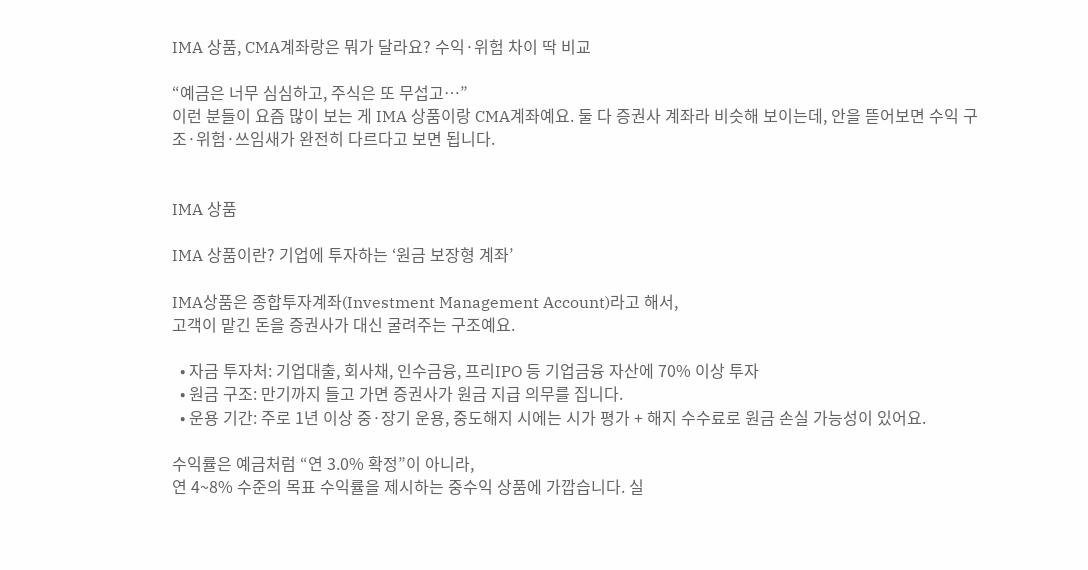IMA 상품, CMA계좌랑은 뭐가 달라요? 수익·위험 차이 딱 비교

“예금은 너무 심심하고, 주식은 또 무섭고…”
이런 분들이 요즘 많이 보는 게 IMA 상품이랑 CMA계좌예요. 둘 다 증권사 계좌라 비슷해 보이는데, 안을 뜯어보면 수익 구조·위험·쓰임새가 완전히 다르다고 보면 됩니다.


IMA 상품

IMA 상품이란? 기업에 투자하는 ‘원금 보장형 계좌’

IMA상품은 종합투자계좌(Investment Management Account)라고 해서,
고객이 맡긴 돈을 증권사가 대신 굴려주는 구조예요.

  • 자금 투자처: 기업대출, 회사채, 인수금융, 프리IPO 등 기업금융 자산에 70% 이상 투자
  • 원금 구조: 만기까지 들고 가면 증권사가 원금 지급 의무를 집니다.
  • 운용 기간: 주로 1년 이상 중·장기 운용, 중도해지 시에는 시가 평가 + 해지 수수료로 원금 손실 가능성이 있어요.

수익률은 예금처럼 “연 3.0% 확정”이 아니라,
연 4~8% 수준의 목표 수익률을 제시하는 중수익 상품에 가깝습니다. 실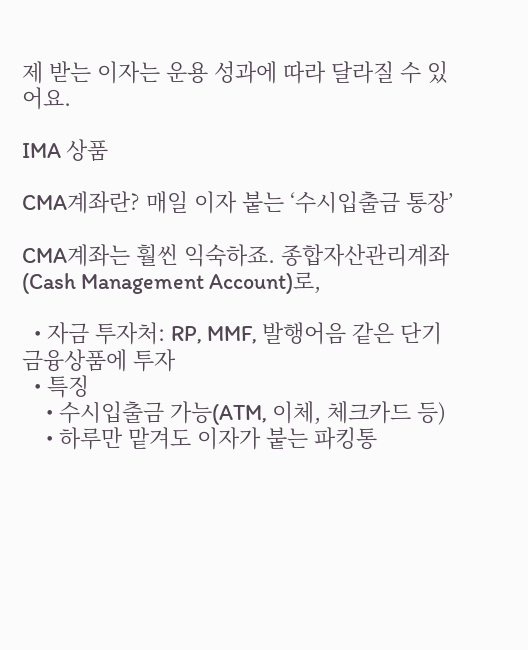제 받는 이자는 운용 성과에 따라 달라질 수 있어요.

IMA 상품

CMA계좌란? 매일 이자 붙는 ‘수시입출금 통장’

CMA계좌는 훨씬 익숙하죠. 종합자산관리계좌(Cash Management Account)로,

  • 자금 투자처: RP, MMF, 발행어음 같은 단기 금융상품에 투자
  • 특징
    • 수시입출금 가능(ATM, 이체, 체크카드 등)
    • 하루만 맡겨도 이자가 붙는 파킹통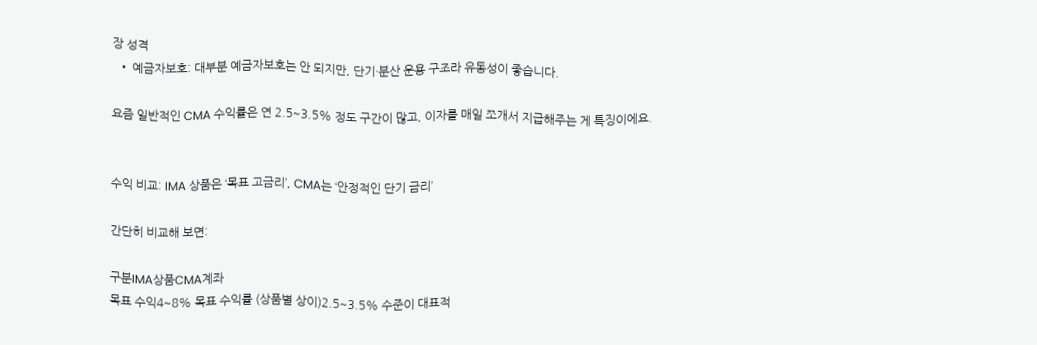장 성격
  • 예금자보호: 대부분 예금자보호는 안 되지만, 단기·분산 운용 구조라 유동성이 좋습니다.

요즘 일반적인 CMA 수익률은 연 2.5~3.5% 정도 구간이 많고, 이자를 매일 쪼개서 지급해주는 게 특징이에요.


수익 비교: IMA 상품은 ‘목표 고금리’, CMA는 ‘안정적인 단기 금리’

간단히 비교해 보면:

구분IMA상품CMA계좌
목표 수익4~8% 목표 수익률 (상품별 상이)2.5~3.5% 수준이 대표적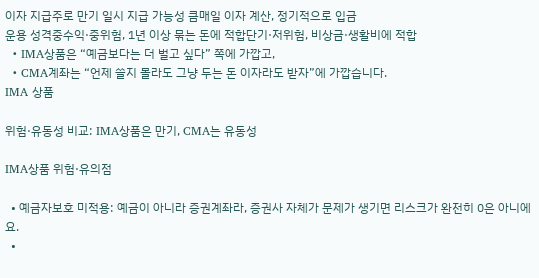이자 지급주로 만기 일시 지급 가능성 큼매일 이자 계산, 정기적으로 입금
운용 성격중수익·중위험, 1년 이상 묶는 돈에 적합단기·저위험, 비상금·생활비에 적합
  • IMA상품은 “예금보다는 더 벌고 싶다” 쪽에 가깝고,
  • CMA계좌는 “언제 쓸지 몰라도 그냥 두는 돈 이자라도 받자”에 가깝습니다.
IMA 상품

위험·유동성 비교: IMA상품은 만기, CMA는 유동성

IMA상품 위험·유의점

  • 예금자보호 미적용: 예금이 아니라 증권계좌라, 증권사 자체가 문제가 생기면 리스크가 완전히 0은 아니에요.
  •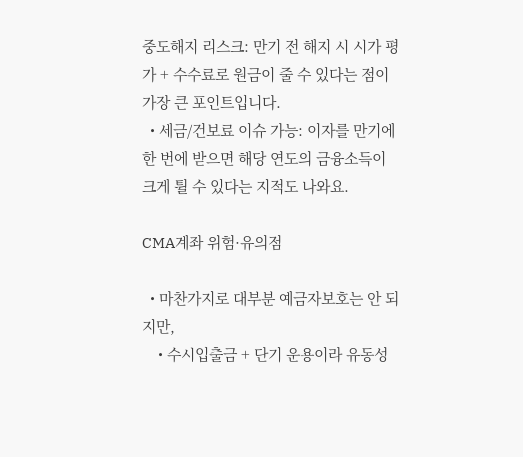중도해지 리스크: 만기 전 해지 시 시가 평가 + 수수료로 원금이 줄 수 있다는 점이 가장 큰 포인트입니다.
  • 세금/건보료 이슈 가능: 이자를 만기에 한 번에 받으면 해당 연도의 금융소득이 크게 튈 수 있다는 지적도 나와요.

CMA계좌 위험·유의점

  • 마찬가지로 대부분 예금자보호는 안 되지만,
    • 수시입출금 + 단기 운용이라 유동성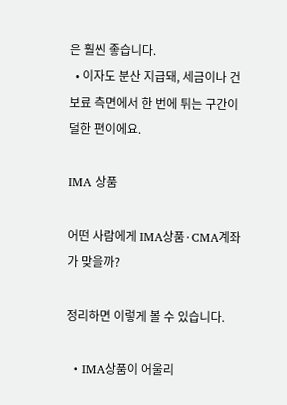은 훨씬 좋습니다.
  • 이자도 분산 지급돼, 세금이나 건보료 측면에서 한 번에 튀는 구간이 덜한 편이에요.

IMA 상품

어떤 사람에게 IMA상품·CMA계좌가 맞을까?

정리하면 이렇게 볼 수 있습니다.

  • IMA상품이 어울리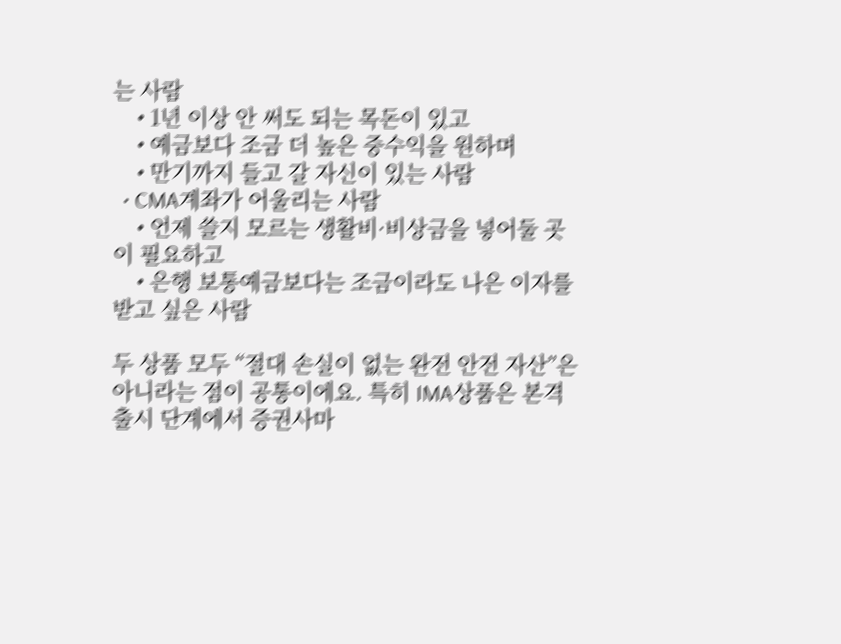는 사람
    • 1년 이상 안 써도 되는 목돈이 있고
    • 예금보다 조금 더 높은 중수익을 원하며
    • 만기까지 들고 갈 자신이 있는 사람
  • CMA계좌가 어울리는 사람
    • 언제 쓸지 모르는 생활비·비상금을 넣어둘 곳이 필요하고
    • 은행 보통예금보다는 조금이라도 나은 이자를 받고 싶은 사람

두 상품 모두 “절대 손실이 없는 완전 안전 자산”은 아니라는 점이 공통이에요. 특히 IMA상품은 본격 출시 단계에서 증권사마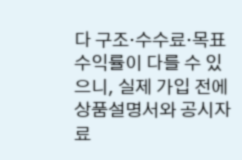다 구조·수수료·목표 수익률이 다를 수 있으니, 실제 가입 전에 상품설명서와 공시자료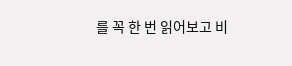를 꼭 한 번 읽어보고 비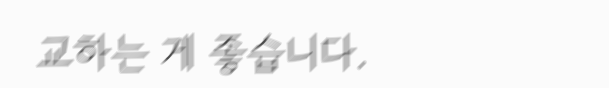교하는 게 좋습니다.